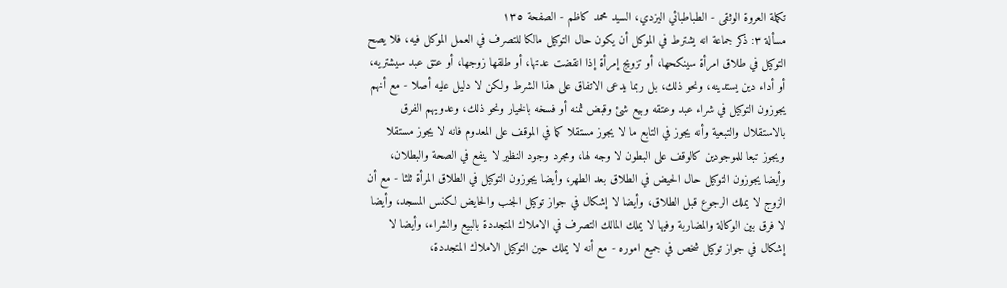تكملة العروة الوثقى - الطباطبائي اليزدي، السيد محمد كاظم - الصفحة ١٣٥
مسألة ٣: ذكر جماعة انه يشترط في الموكل أن يكون حال التوكيل مالكا للتصرف في العمل الموكل فيه، فلا يصح التوكيل في طلاق امرأة سينكحها، أو تزويج إمرأة إذا انقضت عدتها، أو طلقها زوجها، أو عتق عبد سيشتريه، أو أداء دين يستدينه، ونحو ذلك، بل ربما يدعى الاتفاق على هذا الشرط ولكن لا دليل عليه أصلا - مع أنهم يجوزون التوكيل في شراء عبد وعتقه وبيع شئ وقبض ثمنه أو فسخه بالخيار ونحو ذلك، وعدويهم الفرق بالاستقلال والتبعية وأنه يجوز في التابع ما لا يجوز مستقلا كما في الموقف على المعدوم فانه لا يجوز مستقلا ويجوز تبعا للموجودين كالوقف على البطون لا وجه لها، ومجرد وجود النظير لا ينفع في الصحة والبطلان، وأيضا يجوزون التوكيل حال الحيض في الطلاق بعد الطهر، وأيضا يجوزون التوكيل في الطلاق المرأة ثلثا - مع أن الزوج لا يملك الرجوع قبل الطلاق، وأيضا لا إشكال في جواز توكيل الجنب والحايض لكنس المسجد، وأيضا لا فرق بين الوكالة والمضاربة وفيها لا يملك المالك التصرف في الاملاك المتجددة بالبيع والشراء، وأيضا لا إشكال في جواز توكيل شخص في جميع اموره - مع أنه لا يملك حين التوكيل الاملاك المتجددة،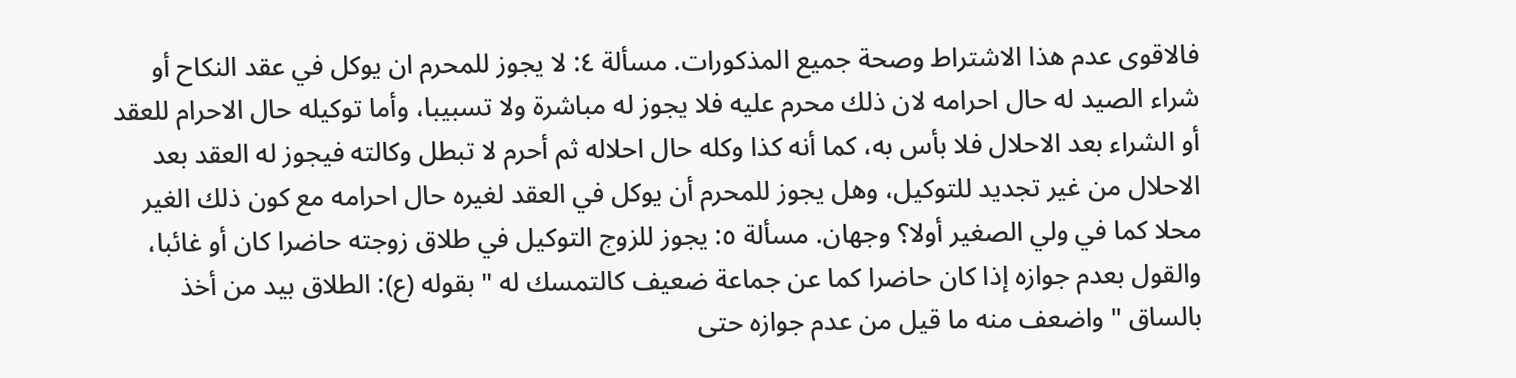فالاقوى عدم هذا الاشتراط وصحة جميع المذكورات. مسألة ٤: لا يجوز للمحرم ان يوكل في عقد النكاح أو شراء الصيد له حال احرامه لان ذلك محرم عليه فلا يجوز له مباشرة ولا تسبيبا، وأما توكيله حال الاحرام للعقد أو الشراء بعد الاحلال فلا بأس به، كما أنه كذا وكله حال احلاله ثم أحرم لا تبطل وكالته فيجوز له العقد بعد الاحلال من غير تجديد للتوكيل، وهل يجوز للمحرم أن يوكل في العقد لغيره حال احرامه مع كون ذلك الغير محلا كما في ولي الصغير أولا؟ وجهان. مسألة ٥: يجوز للزوج التوكيل في طلاق زوجته حاضرا كان أو غائبا، والقول بعدم جوازه إذا كان حاضرا كما عن جماعة ضعيف كالتمسك له " بقوله (ع): الطلاق بيد من أخذ بالساق " واضعف منه ما قيل من عدم جوازه حتى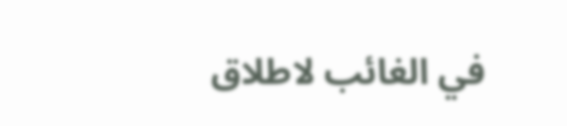في الغائب لاطلاق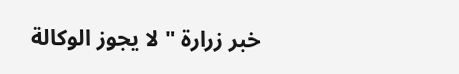خبر زرارة " لا يجوز الوكالة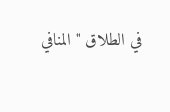في الطلاق " المنافي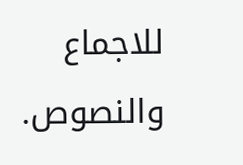للاجماع والنصوص.